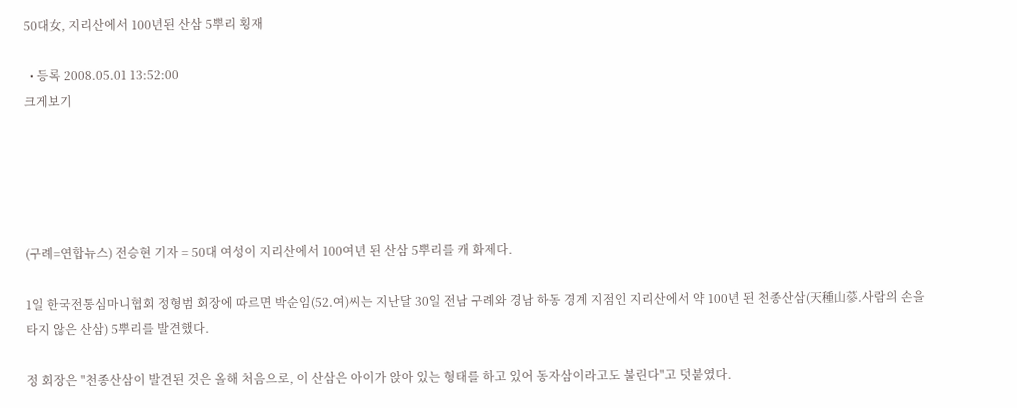50대女, 지리산에서 100년된 산삼 5뿌리 횡재

  • 등록 2008.05.01 13:52:00
크게보기





(구례=연합뉴스) 전승현 기자 = 50대 여성이 지리산에서 100여년 된 산삼 5뿌리를 캐 화제다.

1일 한국전통심마니협회 정형범 회장에 따르면 박순임(52.여)씨는 지난달 30일 전남 구례와 경남 하동 경계 지점인 지리산에서 약 100년 된 천종산삼(天種山蔘.사람의 손을 타지 않은 산삼) 5뿌리를 발견했다.

정 회장은 "천종산삼이 발견된 것은 올해 처음으로, 이 산삼은 아이가 앉아 있는 형태를 하고 있어 동자삼이라고도 불린다"고 덧붙였다.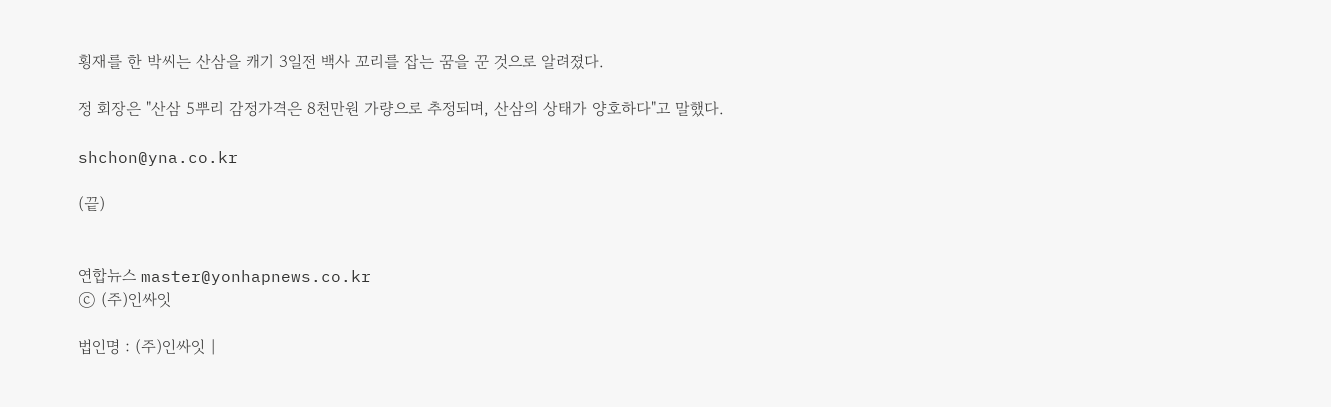횡재를 한 박씨는 산삼을 캐기 3일전 백사 꼬리를 잡는 꿈을 꾼 것으로 알려졌다.

정 회장은 "산삼 5뿌리 감정가격은 8천만원 가량으로 추정되며, 산삼의 상태가 양호하다"고 말했다.

shchon@yna.co.kr

(끝)


연합뉴스 master@yonhapnews.co.kr
ⓒ (주)인싸잇

법인명 : (주)인싸잇 |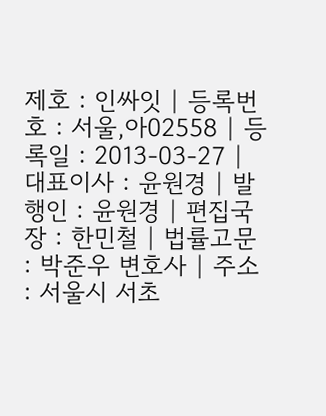제호 : 인싸잇 | 등록번호 : 서울,아02558 | 등록일 : 2013-03-27 | 대표이사 : 윤원경 | 발행인 : 윤원경 | 편집국장 : 한민철 | 법률고문 : 박준우 변호사 | 주소 : 서울시 서초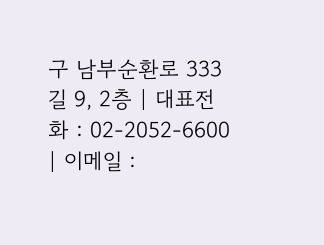구 남부순환로 333길 9, 2층 | 대표전화 : 02-2052-6600 | 이메일 :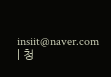insiit@naver.com | 청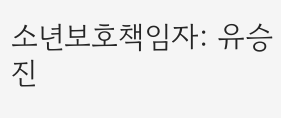소년보호책임자: 유승진